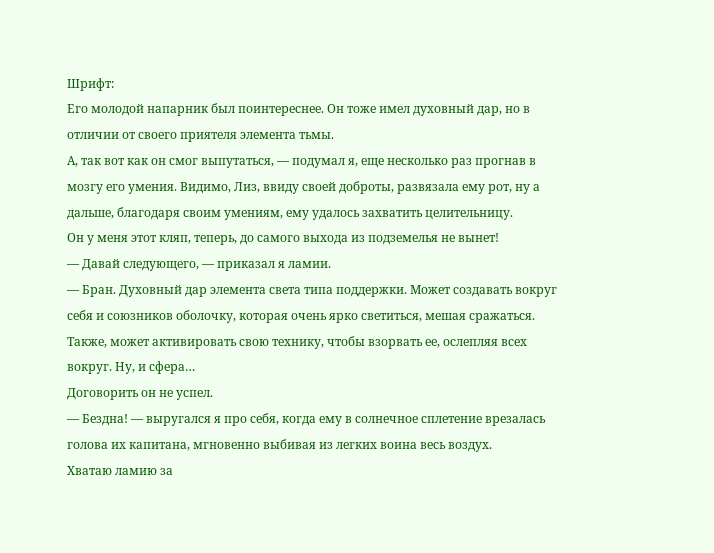Шрифт:
Его молодой напарник был поинтереснее. Он тоже имел духовный дар, но в отличии от своего приятеля элемента тьмы.
А, так вот как он смог выпутаться, — подумал я, еще несколько раз прогнав в мозгу его умения. Видимо, Лиз, ввиду своей доброты, развязала ему рот, ну а дальше, благодаря своим умениям, ему удалось захватить целительницу.
Он у меня этот кляп, теперь, до самого выхода из подземелья не вынет!
— Давай следующего, — приказал я ламии.
— Бран. Духовный дар элемента света типа поддержки. Может создавать вокруг себя и союзников оболочку, которая очень ярко светиться, мешая сражаться. Также, может активировать свою технику, чтобы взорвать ее, ослепляя всех вокруг. Ну, и сфера…
Договорить он не успел.
— Бездна! — выругался я про себя, когда ему в солнечное сплетение врезалась голова их капитана, мгновенно выбивая из легких воина весь воздух.
Хватаю ламию за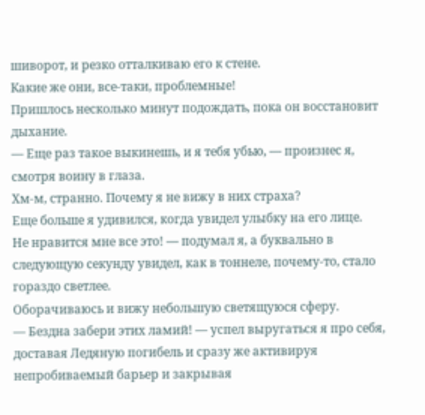шиворот, и резко отталкиваю его к стене.
Какие же они, все-таки, проблемные!
Пришлось несколько минут подождать, пока он восстановит дыхание.
— Еще раз такое выкинешь, и я тебя убью, — произнес я, смотря воину в глаза.
Хм-м, странно. Почему я не вижу в них страха?
Еще больше я удивился, когда увидел улыбку на его лице.
Не нравится мне все это! — подумал я, а буквально в следующую секунду увидел, как в тоннеле, почему-то, стало гораздо светлее.
Оборачиваюсь и вижу небольшую светящуюся сферу.
— Бездна забери этих ламий! — успел выругаться я про себя, доставая Ледяную погибель и сразу же активируя непробиваемый барьер и закрывая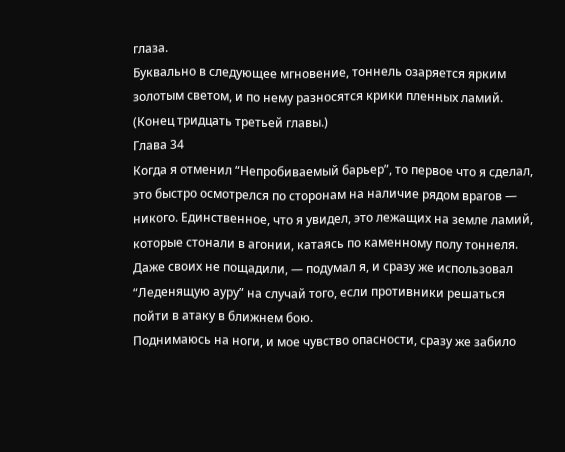глаза.
Буквально в следующее мгновение, тоннель озаряется ярким золотым светом, и по нему разносятся крики пленных ламий.
(Конец тридцать третьей главы.)
Глава 34
Когда я отменил “Непробиваемый барьер”, то первое что я сделал, это быстро осмотрелся по сторонам на наличие рядом врагов — никого. Единственное, что я увидел, это лежащих на земле ламий, которые стонали в агонии, катаясь по каменному полу тоннеля.
Даже своих не пощадили, — подумал я, и сразу же использовал “Леденящую ауру” на случай того, если противники решаться пойти в атаку в ближнем бою.
Поднимаюсь на ноги, и мое чувство опасности, сразу же забило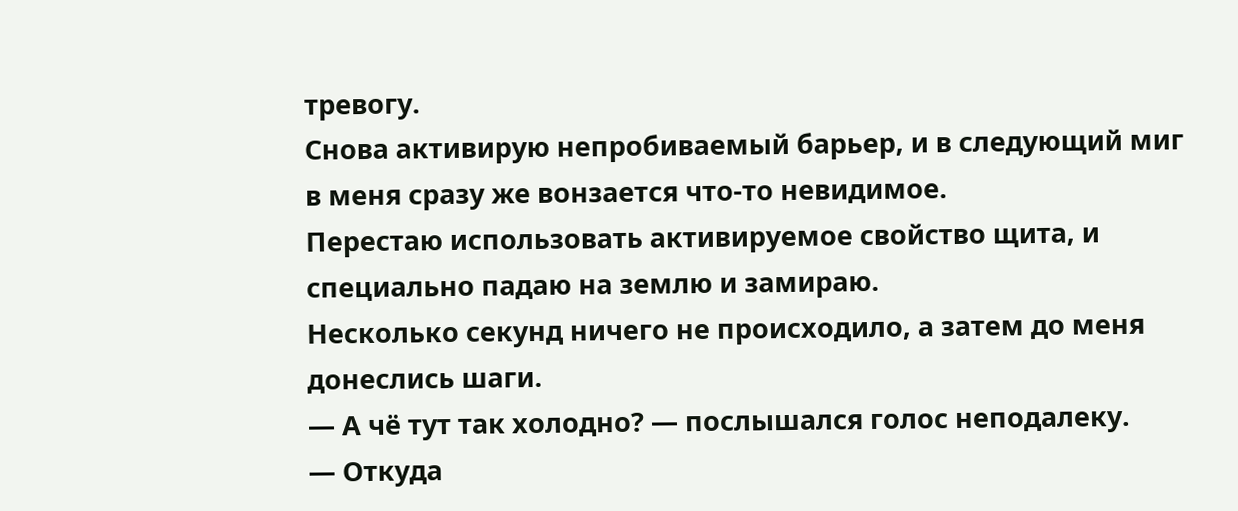тревогу.
Снова активирую непробиваемый барьер, и в следующий миг в меня сразу же вонзается что-то невидимое.
Перестаю использовать активируемое свойство щита, и специально падаю на землю и замираю.
Несколько секунд ничего не происходило, а затем до меня донеслись шаги.
— А чё тут так холодно? — послышался голос неподалеку.
— Откуда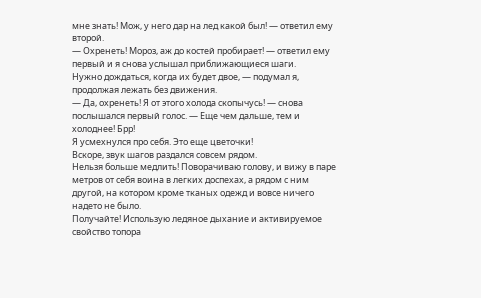мне знать! Мож, у него дар на лед какой был! — ответил ему второй.
— Охренеть! Мороз, аж до костей пробирает! — ответил ему первый и я снова услышал приближающиеся шаги.
Нужно дождаться, когда их будет двое, — подумал я, продолжая лежать без движения.
— Да, охренеть! Я от этого холода скопычусь! — снова послышался первый голос. — Еще чем дальше, тем и холоднее! Брр!
Я усмехнулся про себя. Это еще цветочки!
Вскоре, звук шагов раздался совсем рядом.
Нельзя больше медлить! Поворачиваю голову, и вижу в паре метров от себя воина в легких доспехах, а рядом с ним другой, на котором кроме тканых одежд и вовсе ничего надето не было.
Получайте! Использую ледяное дыхание и активируемое свойство топора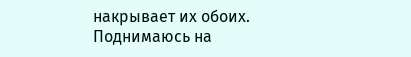накрывает их обоих.
Поднимаюсь на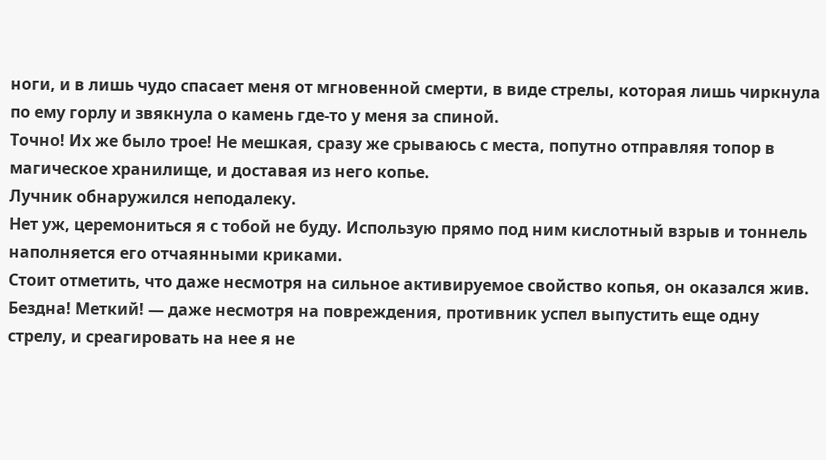ноги, и в лишь чудо спасает меня от мгновенной смерти, в виде стрелы, которая лишь чиркнула по ему горлу и звякнула о камень где-то у меня за спиной.
Точно! Их же было трое! Не мешкая, сразу же срываюсь с места, попутно отправляя топор в магическое хранилище, и доставая из него копье.
Лучник обнаружился неподалеку.
Нет уж, церемониться я с тобой не буду. Использую прямо под ним кислотный взрыв и тоннель наполняется его отчаянными криками.
Стоит отметить, что даже несмотря на сильное активируемое свойство копья, он оказался жив.
Бездна! Меткий! — даже несмотря на повреждения, противник успел выпустить еще одну стрелу, и среагировать на нее я не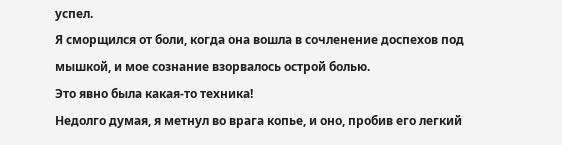успел.
Я сморщился от боли, когда она вошла в сочленение доспехов под мышкой, и мое сознание взорвалось острой болью.
Это явно была какая-то техника!
Недолго думая, я метнул во врага копье, и оно, пробив его легкий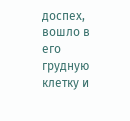доспех, вошло в его грудную клетку и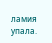ламия упала.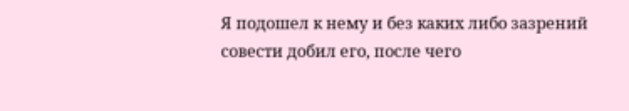Я подошел к нему и без каких либо зазрений совести добил его, после чего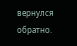вернулся обратно.